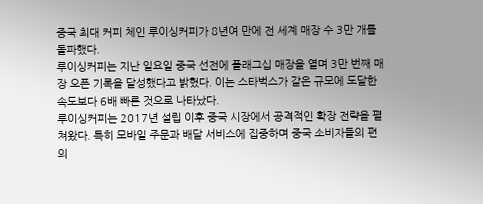중국 최대 커피 체인 루이싱커피가 8년여 만에 전 세계 매장 수 3만 개를 돌파했다.
루이싱커피는 지난 일요일 중국 선전에 플래그십 매장을 열며 3만 번째 매장 오픈 기록을 달성했다고 밝혔다. 이는 스타벅스가 같은 규모에 도달한 속도보다 6배 빠른 것으로 나타났다.
루이싱커피는 2017년 설립 이후 중국 시장에서 공격적인 확장 전략을 펼쳐왔다. 특히 모바일 주문과 배달 서비스에 집중하며 중국 소비자들의 편의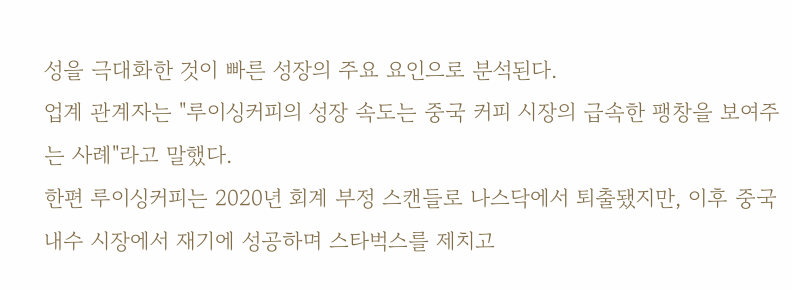성을 극대화한 것이 빠른 성장의 주요 요인으로 분석된다.
업계 관계자는 "루이싱커피의 성장 속도는 중국 커피 시장의 급속한 팽창을 보여주는 사례"라고 말했다.
한편 루이싱커피는 2020년 회계 부정 스캔들로 나스닥에서 퇴출됐지만, 이후 중국 내수 시장에서 재기에 성공하며 스타벅스를 제치고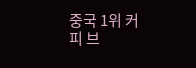중국 1위 커피 브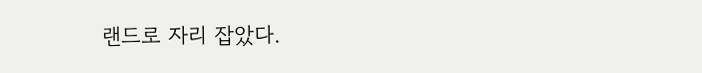랜드로 자리 잡았다.